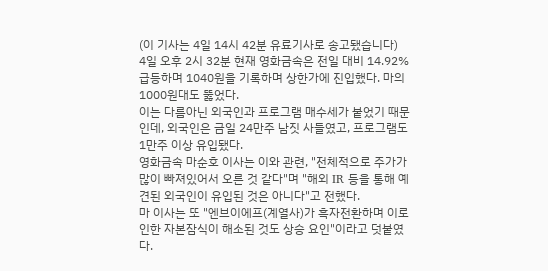(이 기사는 4일 14시 42분 유료기사로 송고됐습니다)
4일 오후 2시 32분 현재 영화금속은 전일 대비 14.92% 급등하며 1040원을 기록하며 상한가에 진입했다. 마의 1000원대도 뚫었다.
이는 다름아닌 외국인과 프로그램 매수세가 붙었기 때문인데, 외국인은 금일 24만주 남짓 사들였고, 프로그램도 1만주 이상 유입됐다.
영화금속 마순호 이사는 이와 관련, "전체적으로 주가가 많이 빠져있어서 오른 것 같다"며 "해외 IR 등을 통해 예견된 외국인이 유입된 것은 아니다"고 전했다.
마 이사는 또 "엔브이에프(계열사)가 흑자전환하며 이로 인한 자본잠식이 해소된 것도 상승 요인"이라고 덧붙였다.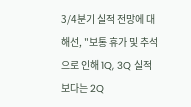3/4분기 실적 전망에 대해선, "보통 휴가 및 추석으로 인해 1Q, 3Q 실적보다는 2Q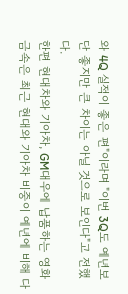와 4Q 실적이 좋은 편"이라며 "이번 3Q도 예년보단 좋지만 큰 차이는 아닐 것으로 보인다"고 전했다.
한편 현대차와 기아차, GM대우에 납품하는 영화금속은 최근 현대와 기아차 비중이 예년에 비해 다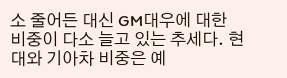소 줄어든 대신 GM대우에 대한 비중이 다소 늘고 있는 추세다. 현대와 기아차 비중은 예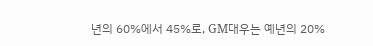년의 60%에서 45%로, GM대우는 예년의 20%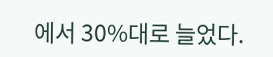에서 30%대로 늘었다.